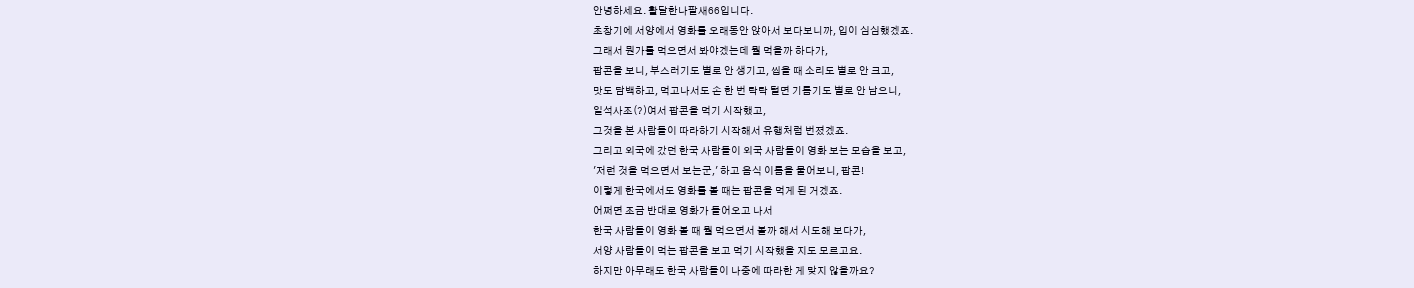안녕하세요. 활달한나팔새66입니다.
초창기에 서양에서 영화를 오래동안 앉아서 보다보니까, 입이 심심했겠죠.
그래서 뭔가를 먹으면서 봐야겠는데 뭘 먹을까 하다가,
팝콘을 보니, 부스러기도 별로 안 생기고, 씹을 때 소리도 별로 안 크고,
맛도 담백하고, 먹고나서도 손 한 번 탁탁 털면 기름기도 별로 안 남으니,
일석사조(?)여서 팝콘을 먹기 시작했고,
그것을 본 사람들이 따라하기 시작해서 유행처럼 번졌겠죠.
그리고 외국에 갔던 한국 사람들이 외국 사람들이 영화 보는 모습을 보고,
'저런 것을 먹으면서 보는군,' 하고 음식 이름을 물어보니, 팝콘!
이렇게 한국에서도 영화를 볼 때는 팝콘을 먹게 된 거겠죠.
어쩌면 조금 반대로 영화가 들어오고 나서
한국 사람들이 영화 볼 때 뭘 먹으면서 볼까 해서 시도해 보다가,
서양 사람들이 먹는 팝콘을 보고 먹기 시작했을 지도 모르고요.
하지만 아무래도 한국 사람들이 나중에 따라한 게 맞지 않을까요?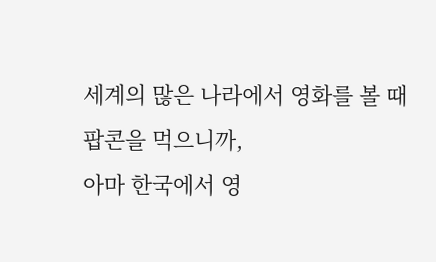세계의 많은 나라에서 영화를 볼 때 팝콘을 먹으니까,
아마 한국에서 영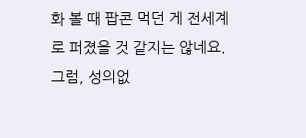화 볼 때 팝콘 먹던 게 전세계로 퍼졌을 것 같지는 않네요.
그럼, 성의없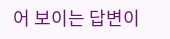어 보이는 답변이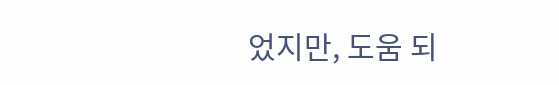었지만, 도움 되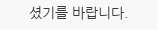셨기를 바랍니다.